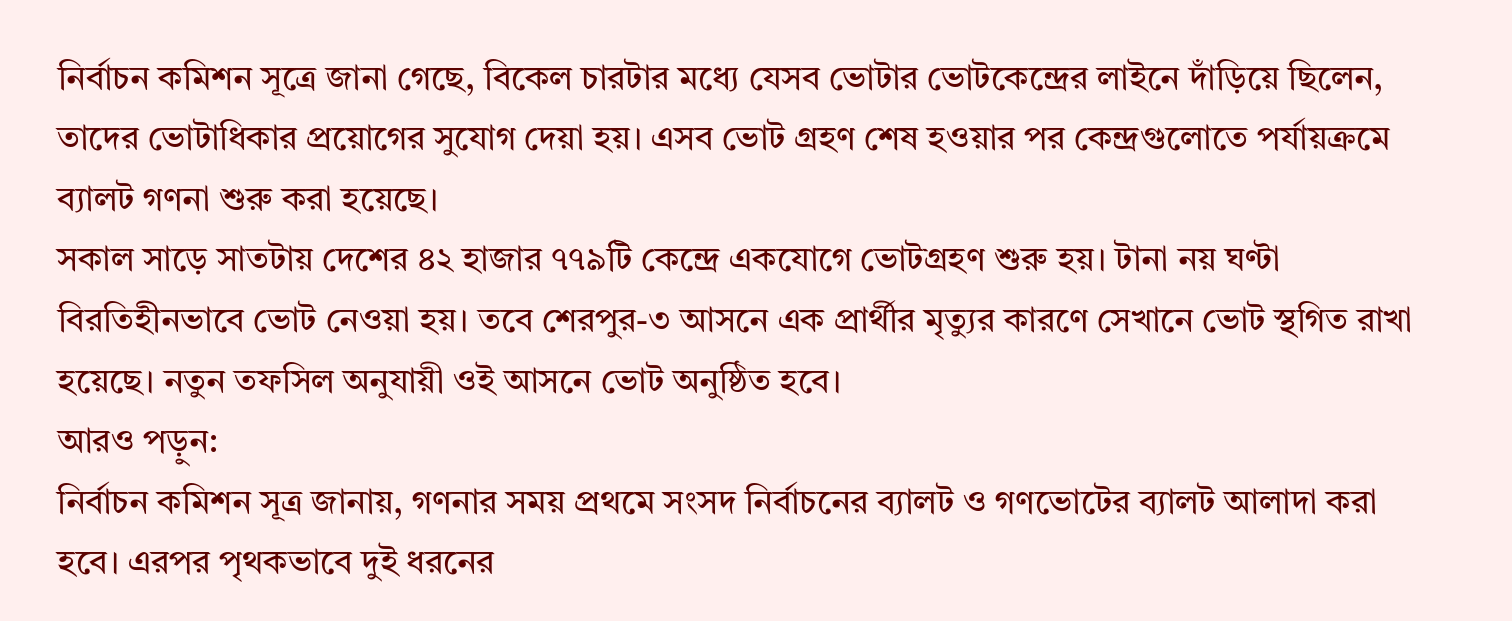নির্বাচন কমিশন সূত্রে জানা গেছে, বিকেল চারটার মধ্যে যেসব ভোটার ভোটকেন্দ্রের লাইনে দাঁড়িয়ে ছিলেন, তাদের ভোটাধিকার প্রয়োগের সুযোগ দেয়া হয়। এসব ভোট গ্রহণ শেষ হওয়ার পর কেন্দ্রগুলোতে পর্যায়ক্রমে ব্যালট গণনা শুরু করা হয়েছে।
সকাল সাড়ে সাতটায় দেশের ৪২ হাজার ৭৭৯টি কেন্দ্রে একযোগে ভোটগ্রহণ শুরু হয়। টানা নয় ঘণ্টা বিরতিহীনভাবে ভোট নেওয়া হয়। তবে শেরপুর-৩ আসনে এক প্রার্থীর মৃত্যুর কারণে সেখানে ভোট স্থগিত রাখা হয়েছে। নতুন তফসিল অনুযায়ী ওই আসনে ভোট অনুষ্ঠিত হবে।
আরও পড়ুন:
নির্বাচন কমিশন সূত্র জানায়, গণনার সময় প্রথমে সংসদ নির্বাচনের ব্যালট ও গণভোটের ব্যালট আলাদা করা হবে। এরপর পৃথকভাবে দুই ধরনের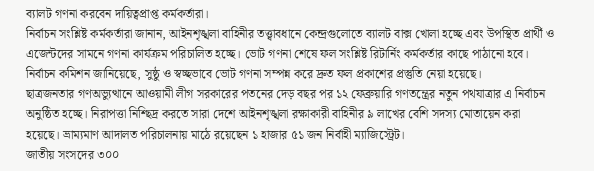ব্যালট গণনা করবেন দায়িত্বপ্রাপ্ত কর্মকর্তারা।
নির্বাচন সংশ্লিষ্ট কর্মকর্তারা জানান, আইনশৃঙ্খলা বাহিনীর তত্ত্বাবধানে কেন্দ্রগুলোতে ব্যালট বাক্স খোলা হচ্ছে এবং উপস্থিত প্রার্থী ও এজেন্টদের সামনে গণনা কার্যক্রম পরিচালিত হচ্ছে। ভোট গণনা শেষে ফল সংশ্লিষ্ট রিটার্নিং কর্মকর্তার কাছে পাঠানো হবে। নির্বাচন কমিশন জানিয়েছে, সুষ্ঠু ও স্বচ্ছভাবে ভোট গণনা সম্পন্ন করে দ্রুত ফল প্রকাশের প্রস্তুতি নেয়া হয়েছে।
ছাত্রজনতার গণঅভ্যুত্থানে আওয়ামী লীগ সরকারের পতনের দেড় বছর পর ১২ ফেব্রুয়ারি গণতন্ত্রের নতুন পথযাত্রার এ নির্বাচন অনুষ্ঠিত হচ্ছে। নিরাপত্তা নিশ্ছিদ্র করতে সারা দেশে আইনশৃঙ্খলা রক্ষাকারী বাহিনীর ৯ লাখের বেশি সদস্য মোতায়েন করা হয়েছে। ভ্রাম্যমাণ আদালত পরিচালনায় মাঠে রয়েছেন ১ হাজার ৫১ জন নির্বাহী ম্যাজিস্ট্রেট।
জাতীয় সংসদের ৩০০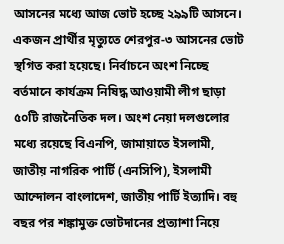আসনের মধ্যে আজ ভোট হচ্ছে ২৯৯টি আসনে। একজন প্রার্থীর মৃত্যুতে শেরপুর-৩ আসনের ভোট স্থগিত করা হয়েছে। নির্বাচনে অংশ নিচ্ছে বর্তমানে কার্যক্রম নিষিদ্ধ আওয়ামী লীগ ছাড়া ৫০টি রাজনৈতিক দল। অংশ নেয়া দলগুলোর মধ্যে রয়েছে বিএনপি, জামায়াতে ইসলামী, জাতীয় নাগরিক পার্টি (এনসিপি), ইসলামী আন্দোলন বাংলাদেশ, জাতীয় পার্টি ইত্যাদি। বহু বছর পর শঙ্কামুক্ত ভোটদানের প্রত্যাশা নিয়ে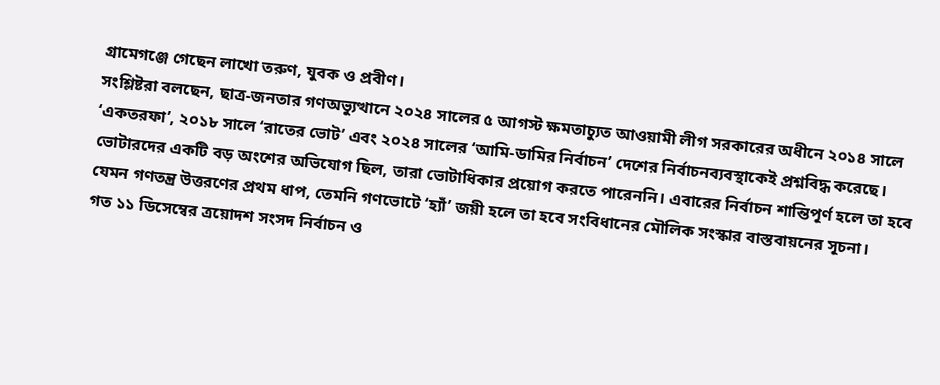গ্রামেগঞ্জে গেছেন লাখো তরুণ, যুবক ও প্রবীণ।
সংশ্লিষ্টরা বলছেন, ছাত্র-জনতার গণঅভ্যুত্থানে ২০২৪ সালের ৫ আগস্ট ক্ষমতাচ্যুত আওয়ামী লীগ সরকারের অধীনে ২০১৪ সালে ‘একতরফা’, ২০১৮ সালে ‘রাতের ভোট’ এবং ২০২৪ সালের ‘আমি-ডামির নির্বাচন’ দেশের নির্বাচনব্যবস্থাকেই প্রশ্নবিদ্ধ করেছে। ভোটারদের একটি বড় অংশের অভিযোগ ছিল, তারা ভোটাধিকার প্রয়োগ করতে পারেননি। এবারের নির্বাচন শান্তিপূর্ণ হলে তা হবে যেমন গণতন্ত্র উত্তরণের প্রথম ধাপ, তেমনি গণভোটে ‘হ্যাঁ’ জয়ী হলে তা হবে সংবিধানের মৌলিক সংস্কার বাস্তবায়নের সূচনা।
গত ১১ ডিসেম্বের ত্রয়োদশ সংসদ নির্বাচন ও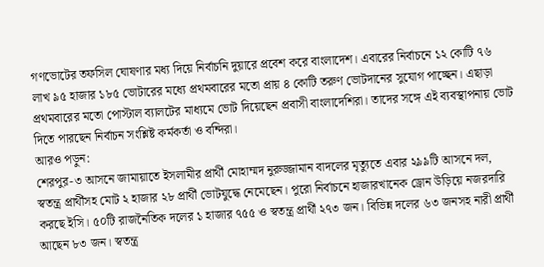গণভোটের তফসিল ঘোষণার মধ্য দিয়ে নির্বাচনি দুয়ারে প্রবেশ করে বাংলাদেশ। এবারের নির্বাচনে ১২ কোটি ৭৬ লাখ ৯৫ হাজার ১৮৫ ভোটারের মধ্যে প্রথমবারের মতো প্রায় ৪ কোটি তরুণ ভোটদানের সুযোগ পাচ্ছেন। এছাড়া প্রথমবারের মতো পোস্টাল ব্যালটের মাধ্যমে ভোট দিয়েছেন প্রবাসী বাংলাদেশিরা। তাদের সঙ্গে এই ব্যবস্থাপনায় ভোট দিতে পারছেন নির্বাচন সংশ্লিষ্ট কর্মকর্তা ও বন্দিরা।
আরও পড়ুন:
শেরপুর-৩ আসনে জামায়াতে ইসলামীর প্রার্থী মোহাম্মদ নুরুজ্জামান বাদলের মৃত্যুতে এবার ২৯৯টি আসনে দল, স্বতন্ত্র প্রার্থীসহ মোট ২ হাজার ২৮ প্রার্থী ভোটযুদ্ধে নেমেছেন। পুরো নির্বাচনে হাজারখানেক ড্রোন উড়িয়ে নজরদারি করছে ইসি। ৫০টি রাজনৈতিক দলের ১ হাজার ৭৫৫ ও স্বতন্ত্র প্রার্থী ২৭৩ জন। বিভিন্ন দলের ৬৩ জনসহ নারী প্রার্থী আছেন ৮৩ জন। স্বতন্ত্র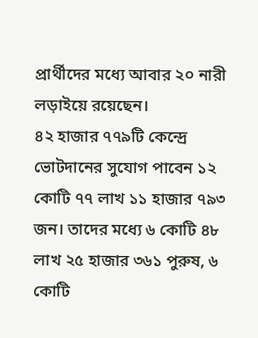প্রার্থীদের মধ্যে আবার ২০ নারী লড়াইয়ে রয়েছেন।
৪২ হাজার ৭৭৯টি কেন্দ্রে ভোটদানের সুযোগ পাবেন ১২ কোটি ৭৭ লাখ ১১ হাজার ৭৯৩ জন। তাদের মধ্যে ৬ কোটি ৪৮ লাখ ২৫ হাজার ৩৬১ পুরুষ, ৬ কোটি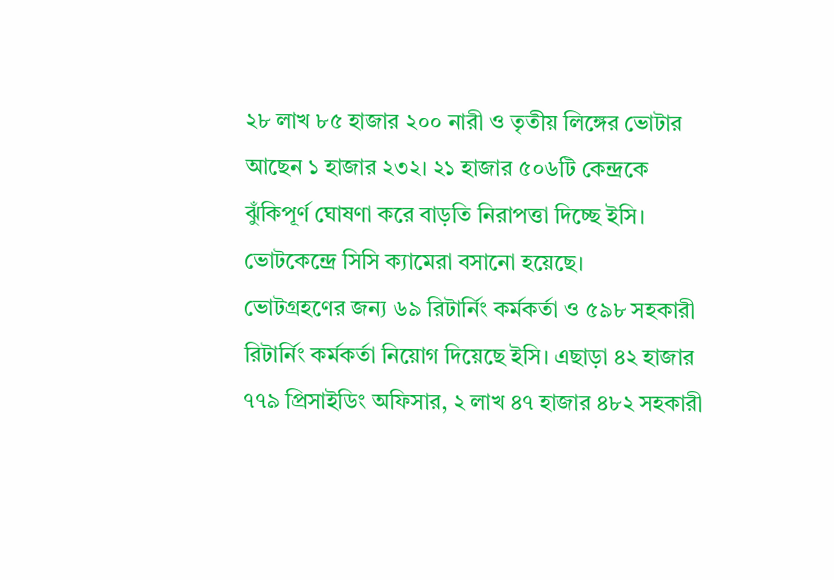২৮ লাখ ৮৫ হাজার ২০০ নারী ও তৃতীয় লিঙ্গের ভোটার আছেন ১ হাজার ২৩২। ২১ হাজার ৫০৬টি কেন্দ্রকে ঝুঁকিপূর্ণ ঘোষণা করে বাড়তি নিরাপত্তা দিচ্ছে ইসি। ভোটকেন্দ্রে সিসি ক্যামেরা বসানো হয়েছে।
ভোটগ্রহণের জন্য ৬৯ রিটার্নিং কর্মকর্তা ও ৫৯৮ সহকারী রিটার্নিং কর্মকর্তা নিয়োগ দিয়েছে ইসি। এছাড়া ৪২ হাজার ৭৭৯ প্রিসাইডিং অফিসার, ২ লাখ ৪৭ হাজার ৪৮২ সহকারী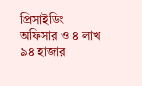প্রিসাইডিং অফিসার ও ৪ লাখ ৯৪ হাজার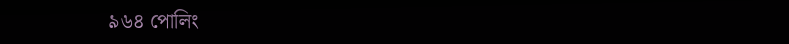৯৬৪ পোলিং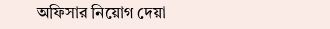অফিসার নিয়োগ দেয়া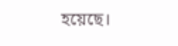হয়েছে।